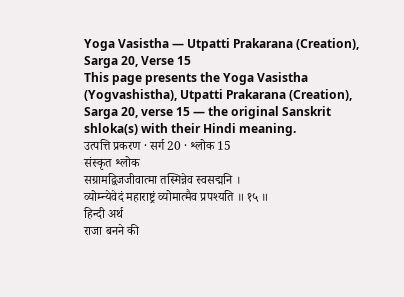Yoga Vasistha — Utpatti Prakarana (Creation), Sarga 20, Verse 15
This page presents the Yoga Vasistha (Yogvashistha), Utpatti Prakarana (Creation), Sarga 20, verse 15 — the original Sanskrit shloka(s) with their Hindi meaning.
उत्पत्ति प्रकरण · सर्ग 20 · श्लोक 15
संस्कृत श्लोक
सग्रामद्विजजीवात्मा तस्मिन्नेव स्वसद्मनि ।
व्योम्न्येवेदं महाराष्ट्रं व्योमात्मैव प्रपश्यति ॥ १५ ॥
हिन्दी अर्थ
राजा बनने की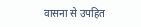वासना से उपहित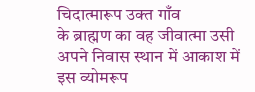चिदात्मारूप उक्त गाँव
के ब्राह्मण का वह जीवात्मा उसी अपने निवास स्थान में आकाश में इस व्योमरूप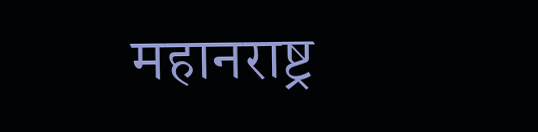महानराष्ट्र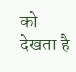को देखता है